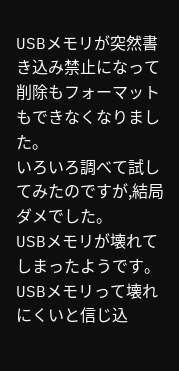USBメモリが突然書き込み禁止になって削除もフォーマットもできなくなりました。
いろいろ調べて試してみたのですが,結局ダメでした。
USBメモリが壊れてしまったようです。USBメモリって壊れにくいと信じ込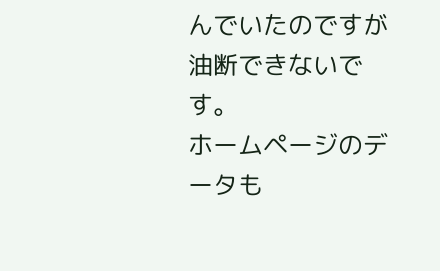んでいたのですが油断できないです。
ホームページのデータも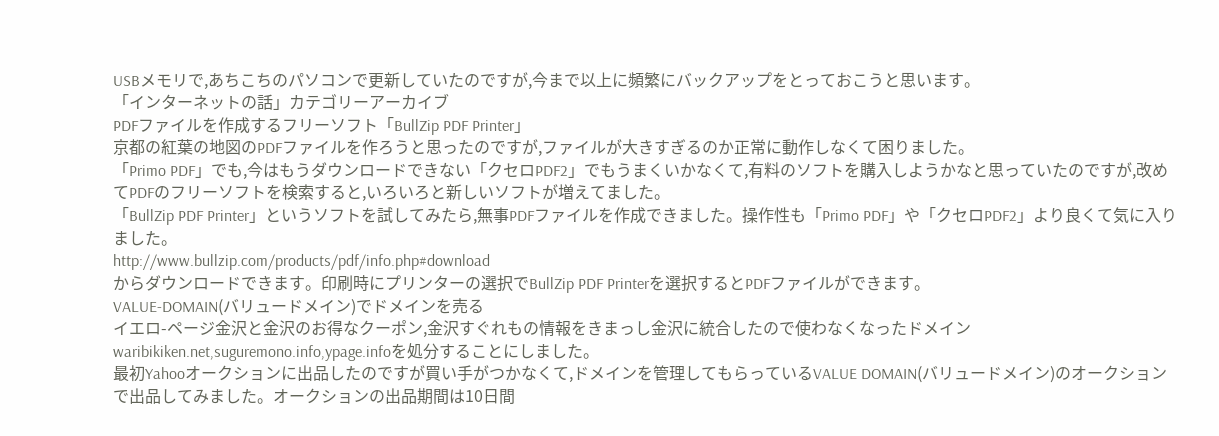USBメモリで,あちこちのパソコンで更新していたのですが,今まで以上に頻繁にバックアップをとっておこうと思います。
「インターネットの話」カテゴリーアーカイブ
PDFファイルを作成するフリーソフト「BullZip PDF Printer」
京都の紅葉の地図のPDFファイルを作ろうと思ったのですが,ファイルが大きすぎるのか正常に動作しなくて困りました。
「Primo PDF」でも,今はもうダウンロードできない「クセロPDF2」でもうまくいかなくて,有料のソフトを購入しようかなと思っていたのですが,改めてPDFのフリーソフトを検索すると,いろいろと新しいソフトが増えてました。
「BullZip PDF Printer」というソフトを試してみたら,無事PDFファイルを作成できました。操作性も「Primo PDF」や「クセロPDF2」より良くて気に入りました。
http://www.bullzip.com/products/pdf/info.php#download
からダウンロードできます。印刷時にプリンターの選択でBullZip PDF Printerを選択するとPDFファイルができます。
VALUE-DOMAIN(バリュードメイン)でドメインを売る
イエロ-ページ金沢と金沢のお得なクーポン,金沢すぐれもの情報をきまっし金沢に統合したので使わなくなったドメインwaribikiken.net,suguremono.info,ypage.infoを処分することにしました。
最初Yahooオークションに出品したのですが買い手がつかなくて,ドメインを管理してもらっているVALUE DOMAIN(バリュードメイン)のオークションで出品してみました。オークションの出品期間は10日間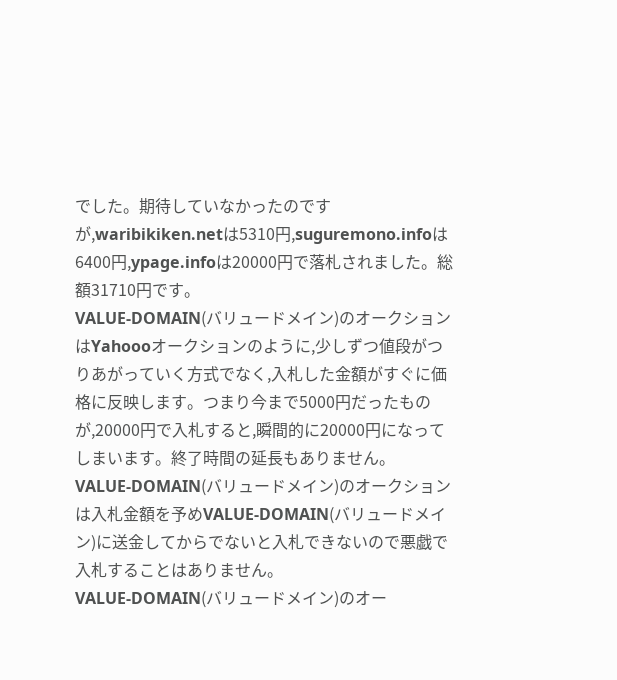でした。期待していなかったのですが,waribikiken.netは5310円,suguremono.infoは6400円,ypage.infoは20000円で落札されました。総額31710円です。
VALUE-DOMAIN(バリュードメイン)のオークションはYahoooオークションのように,少しずつ値段がつりあがっていく方式でなく,入札した金額がすぐに価格に反映します。つまり今まで5000円だったものが,20000円で入札すると,瞬間的に20000円になってしまいます。終了時間の延長もありません。
VALUE-DOMAIN(バリュードメイン)のオークションは入札金額を予めVALUE-DOMAIN(バリュードメイン)に送金してからでないと入札できないので悪戯で入札することはありません。
VALUE-DOMAIN(バリュードメイン)のオー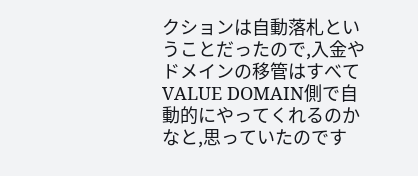クションは自動落札ということだったので,入金やドメインの移管はすべてVALUE DOMAIN側で自動的にやってくれるのかなと,思っていたのです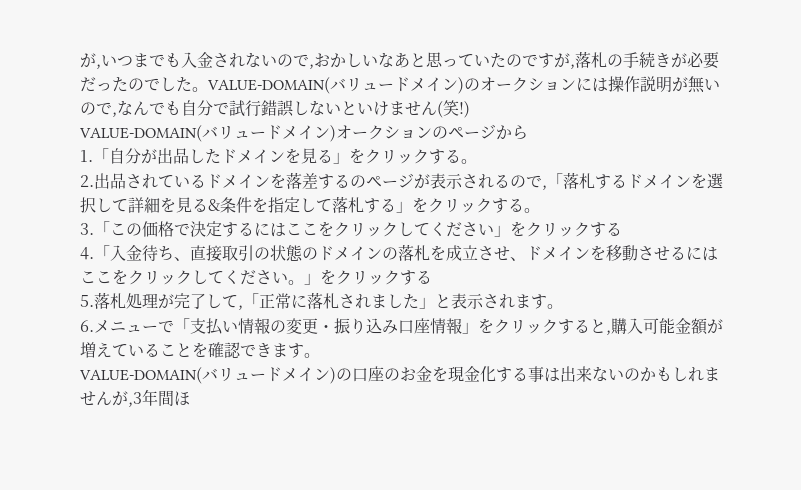が,いつまでも入金されないので,おかしいなあと思っていたのですが,落札の手続きが必要だったのでした。VALUE-DOMAIN(バリュードメイン)のオークションには操作説明が無いので,なんでも自分で試行錯誤しないといけません(笑!)
VALUE-DOMAIN(バリュードメイン)オークションのページから
1.「自分が出品したドメインを見る」をクリックする。
2.出品されているドメインを落差するのページが表示されるので,「落札するドメインを選択して詳細を見る&条件を指定して落札する」をクリックする。
3.「この価格で決定するにはここをクリックしてください」をクリックする
4.「入金待ち、直接取引の状態のドメインの落札を成立させ、ドメインを移動させるにはここをクリックしてください。」をクリックする
5.落札処理が完了して,「正常に落札されました」と表示されます。
6.メニューで「支払い情報の変更・振り込み口座情報」をクリックすると,購入可能金額が増えていることを確認できます。
VALUE-DOMAIN(バリュードメイン)の口座のお金を現金化する事は出来ないのかもしれませんが,3年間ほ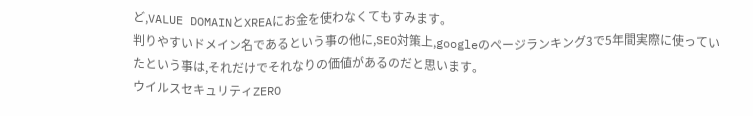ど,VALUE DOMAINとXREAにお金を使わなくてもすみます。
判りやすいドメイン名であるという事の他に,SEO対策上,googleのページランキング3で5年間実際に使っていたという事は,それだけでそれなりの価値があるのだと思います。
ウイルスセキュリティZERO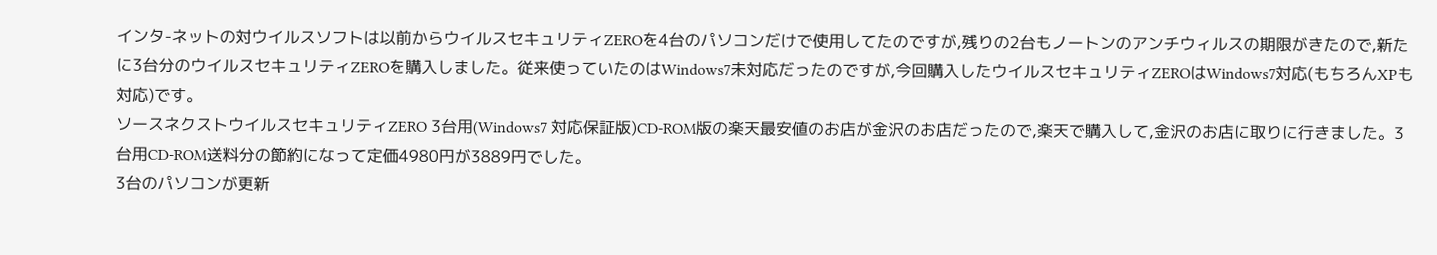インタ-ネットの対ウイルスソフトは以前からウイルスセキュリティZEROを4台のパソコンだけで使用してたのですが,残りの2台もノートンのアンチウィルスの期限がきたので,新たに3台分のウイルスセキュリティZEROを購入しました。従来使っていたのはWindows7未対応だったのですが,今回購入したウイルスセキュリティZEROはWindows7対応(もちろんXPも対応)です。
ソースネクストウイルスセキュリティZERO 3台用(Windows7 対応保証版)CD-ROM版の楽天最安値のお店が金沢のお店だったので,楽天で購入して,金沢のお店に取りに行きました。3台用CD-ROM送料分の節約になって定価4980円が3889円でした。
3台のパソコンが更新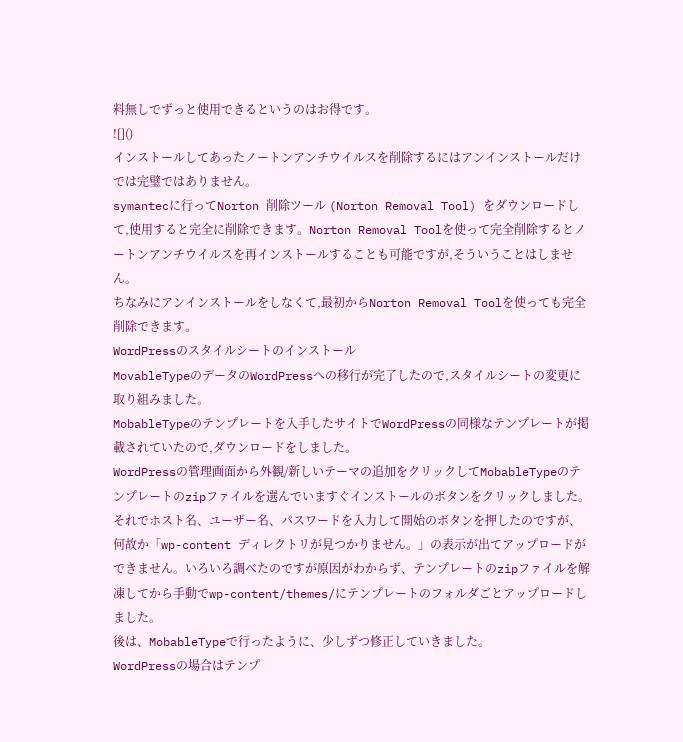料無しでずっと使用できるというのはお得です。
![]()
インストールしてあったノートンアンチウイルスを削除するにはアンインストールだけでは完璧ではありません。
symantecに行ってNorton 削除ツール (Norton Removal Tool) をダウンロードして,使用すると完全に削除できます。Norton Removal Toolを使って完全削除するとノートンアンチウイルスを再インストールすることも可能ですが,そういうことはしません。
ちなみにアンインストールをしなくて,最初からNorton Removal Toolを使っても完全削除できます。
WordPressのスタイルシートのインストール
MovableTypeのデータのWordPressへの移行が完了したので,スタイルシートの変更に取り組みました。
MobableTypeのテンプレートを入手したサイトでWordPressの同様なテンプレートが掲載されていたので,ダウンロードをしました。
WordPressの管理画面から外観/新しいテーマの追加をクリックしてMobableTypeのテンプレートのzipファイルを選んでいますぐインストールのボタンをクリックしました。それでホスト名、ユーザー名、パスワードを入力して開始のボタンを押したのですが、何故か「wp-content ディレクトリが見つかりません。」の表示が出てアップロードができません。いろいろ調べたのですが原因がわからず、テンプレートのzipファイルを解凍してから手動でwp-content/themes/にテンプレートのフォルダごとアップロードしました。
後は、MobableTypeで行ったように、少しずつ修正していきました。
WordPressの場合はテンプ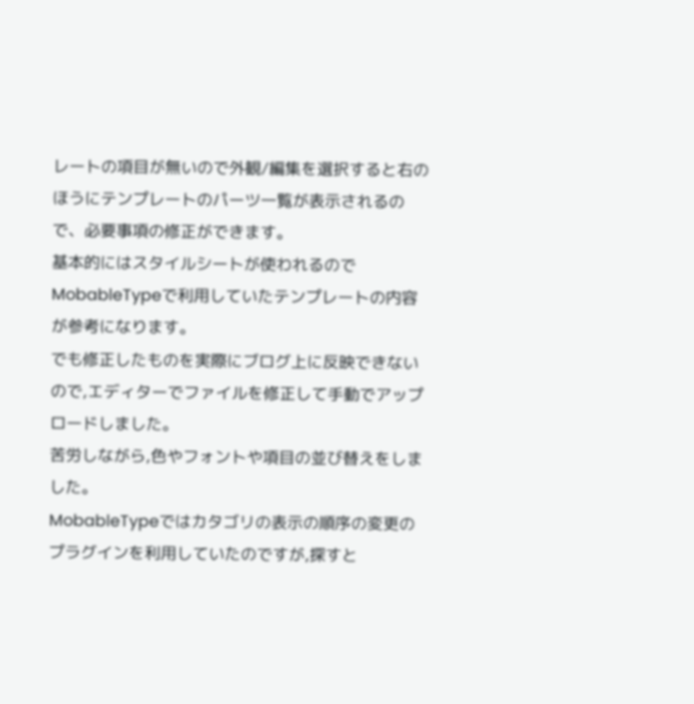レートの項目が無いので外観/編集を選択すると右のほうにテンプレートのパーツ一覧が表示されるので、必要事項の修正ができます。
基本的にはスタイルシートが使われるのでMobableTypeで利用していたテンプレートの内容が参考になります。
でも修正したものを実際にブログ上に反映できないので,エディターでファイルを修正して手動でアップロードしました。
苦労しながら,色やフォントや項目の並び替えをしました。
MobableTypeではカタゴリの表示の順序の変更のプラグインを利用していたのですが,探すと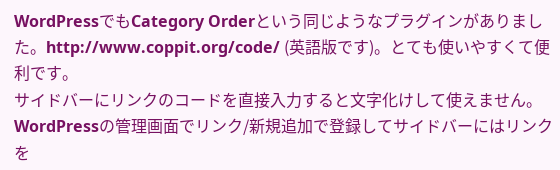WordPressでもCategory Orderという同じようなプラグインがありました。http://www.coppit.org/code/ (英語版です)。とても使いやすくて便利です。
サイドバーにリンクのコードを直接入力すると文字化けして使えません。WordPressの管理画面でリンク/新規追加で登録してサイドバーにはリンクを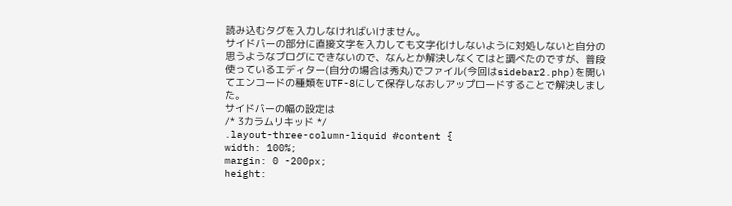読み込むタグを入力しなければいけません。
サイドバーの部分に直接文字を入力しても文字化けしないように対処しないと自分の思うようなブログにできないので、なんとか解決しなくてはと調べたのですが、普段使っているエディター(自分の場合は秀丸)でファイル(今回はsidebar2.php)を開いてエンコードの種類をUTF-8にして保存しなおしアップロードすることで解決しました。
サイドバーの幅の設定は
/* 3カラムリキッド */
.layout-three-column-liquid #content {
width: 100%;
margin: 0 -200px;
height: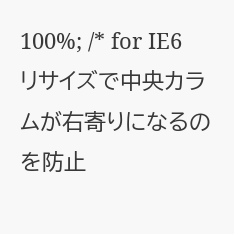100%; /* for IE6 リサイズで中央カラムが右寄りになるのを防止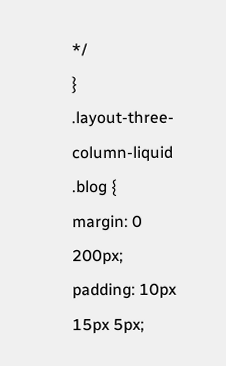*/
}
.layout-three-column-liquid .blog {
margin: 0 200px;
padding: 10px 15px 5px;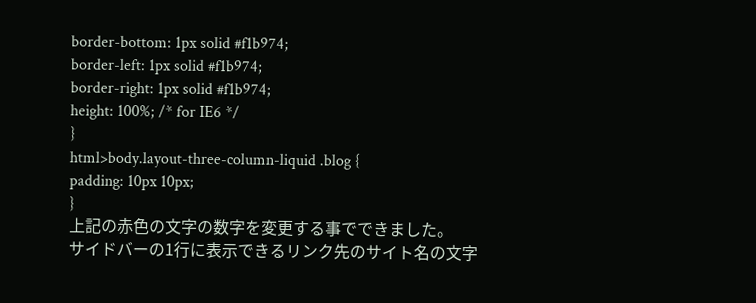border-bottom: 1px solid #f1b974;
border-left: 1px solid #f1b974;
border-right: 1px solid #f1b974;
height: 100%; /* for IE6 */
}
html>body.layout-three-column-liquid .blog {
padding: 10px 10px;
}
上記の赤色の文字の数字を変更する事でできました。
サイドバーの1行に表示できるリンク先のサイト名の文字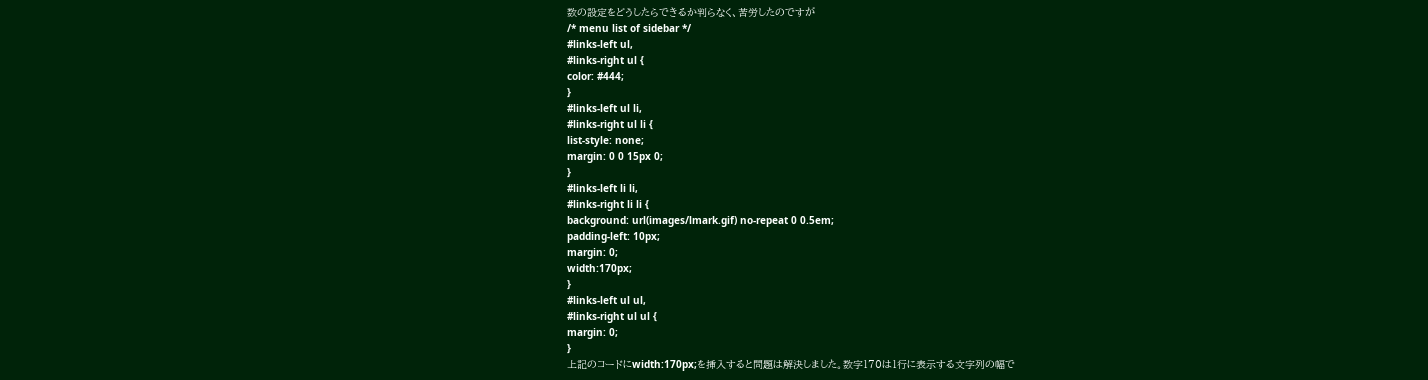数の設定をどうしたらできるか判らなく、苦労したのですが
/* menu list of sidebar */
#links-left ul,
#links-right ul {
color: #444;
}
#links-left ul li,
#links-right ul li {
list-style: none;
margin: 0 0 15px 0;
}
#links-left li li,
#links-right li li {
background: url(images/lmark.gif) no-repeat 0 0.5em;
padding-left: 10px;
margin: 0;
width:170px;
}
#links-left ul ul,
#links-right ul ul {
margin: 0;
}
上記のコードにwidth:170px;を挿入すると問題は解決しました。数字170は1行に表示する文字列の幅で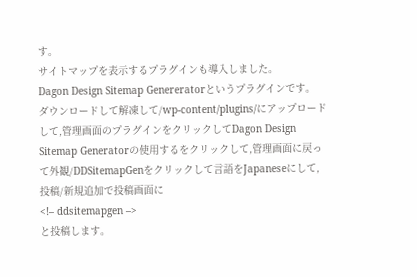す。
サイトマップを表示するプラグインも導入しました。
Dagon Design Sitemap Genereratorというプラグインです。
ダウンロードして解凍して/wp-content/plugins/にアップロードして,管理画面のプラグインをクリックしてDagon Design Sitemap Generatorの使用するをクリックして,管理画面に戻って外観/DDSitemapGenをクリックして言語をJapaneseにして,投稿/新規追加で投稿画面に
<!– ddsitemapgen –>
と投稿します。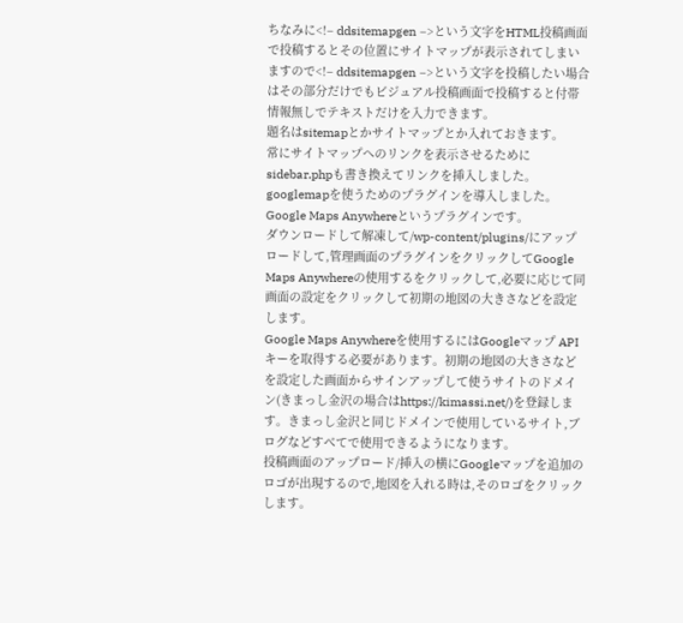ちなみに<!– ddsitemapgen –>という文字をHTML投稿画面で投稿するとその位置にサイトマップが表示されてしまいますので<!– ddsitemapgen –>という文字を投稿したい場合はその部分だけでもビジュアル投稿画面で投稿すると付帯情報無しでテキストだけを入力できます。
題名はsitemapとかサイトマップとか入れておきます。
常にサイトマップへのリンクを表示させるためにsidebar.phpも書き換えてリンクを挿入しました。
googlemapを使うためのプラグインを導入しました。
Google Maps Anywhereというプラグインです。
ダウンロードして解凍して/wp-content/plugins/にアップロードして,管理画面のプラグインをクリックしてGoogle Maps Anywhereの使用するをクリックして,必要に応じて同画面の設定をクリックして初期の地図の大きさなどを設定します。
Google Maps Anywhereを使用するにはGoogleマップ API キーを取得する必要があります。初期の地図の大きさなどを設定した画面からサインアップして使うサイトのドメイン(きまっし金沢の場合はhttps://kimassi.net/)を登録します。きまっし金沢と同じドメインで使用しているサイト,ブログなどすべてで使用できるようになります。
投稿画面のアップロード/挿入の横にGoogleマップを追加のロゴが出現するので,地図を入れる時は,そのロゴをクリックします。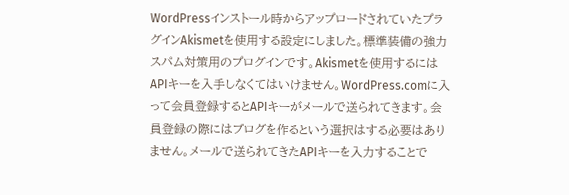WordPressインストール時からアップロードされていたプラグインAkismetを使用する設定にしました。標準装備の強力スパム対策用のプログインです。Akismetを使用するにはAPIキーを入手しなくてはいけません。WordPress.comに入って会員登録するとAPIキーがメールで送られてきます。会員登録の際にはブログを作るという選択はする必要はありません。メールで送られてきたAPIキーを入力することで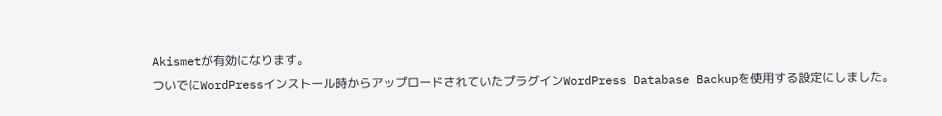Akismetが有効になります。
ついでにWordPressインストール時からアップロードされていたプラグインWordPress Database Backupを使用する設定にしました。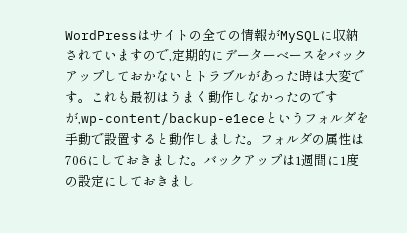WordPressはサイトの全ての情報がMySQLに収納されていますので,定期的にデーターベースをバックアップしておかないとトラブルがあった時は大変です。これも最初はうまく動作しなかったのですが,wp-content/backup-e1eceというフォルダを手動で設置すると動作しました。フォルダの属性は706にしておきました。バックアップは1週間に1度の設定にしておきまし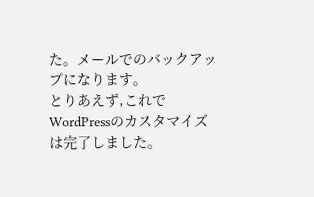た。メールでのバックアップになります。
とりあえず,これでWordPressのカスタマイズは完了しました。